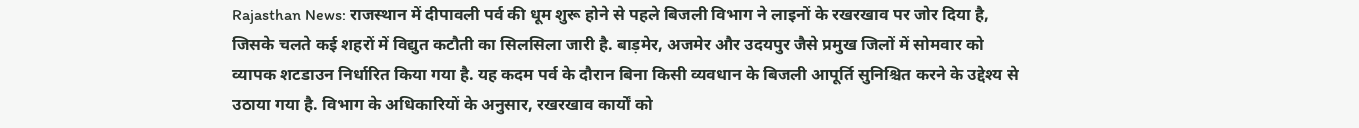Rajasthan News: राजस्थान में दीपावली पर्व की धूम शुरू होने से पहले बिजली विभाग ने लाइनों के रखरखाव पर जोर दिया है, जिसके चलते कई शहरों में विद्युत कटौती का सिलसिला जारी है. बाड़मेर, अजमेर और उदयपुर जैसे प्रमुख जिलों में सोमवार को व्यापक शटडाउन निर्धारित किया गया है. यह कदम पर्व के दौरान बिना किसी व्यवधान के बिजली आपूर्ति सुनिश्चित करने के उद्देश्य से उठाया गया है. विभाग के अधिकारियों के अनुसार, रखरखाव कार्यों को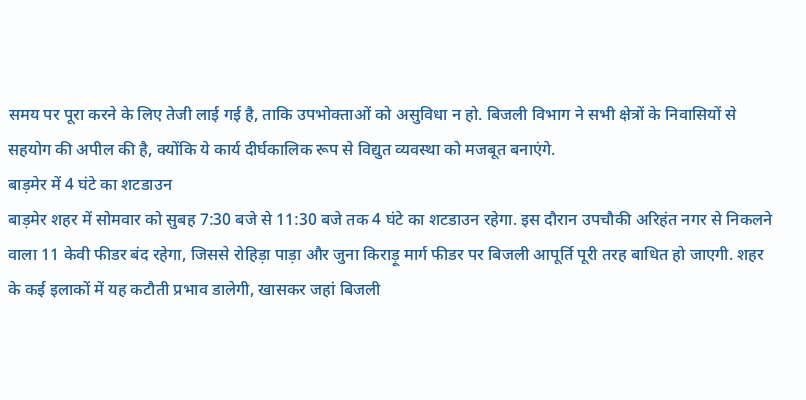समय पर पूरा करने के लिए तेजी लाई गई है, ताकि उपभोक्ताओं को असुविधा न हो. बिजली विभाग ने सभी क्षेत्रों के निवासियों से सहयोग की अपील की है, क्योंकि ये कार्य दीर्घकालिक रूप से विद्युत व्यवस्था को मजबूत बनाएंगे.
बाड़मेर में 4 घंटे का शटडाउन
बाड़मेर शहर में सोमवार को सुबह 7:30 बजे से 11:30 बजे तक 4 घंटे का शटडाउन रहेगा. इस दौरान उपचौकी अरिहंत नगर से निकलने वाला 11 केवी फीडर बंद रहेगा, जिससे रोहिड़ा पाड़ा और जुना किराड़ू मार्ग फीडर पर बिजली आपूर्ति पूरी तरह बाधित हो जाएगी. शहर के कई इलाकों में यह कटौती प्रभाव डालेगी, खासकर जहां बिजली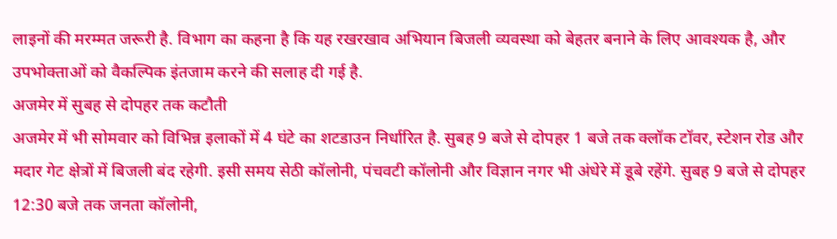लाइनों की मरम्मत जरूरी है. विभाग का कहना है कि यह रखरखाव अभियान बिजली व्यवस्था को बेहतर बनाने के लिए आवश्यक है, और उपभोक्ताओं को वैकल्पिक इंतजाम करने की सलाह दी गई है.
अजमेर में सुबह से दोपहर तक कटौती
अजमेर में भी सोमवार को विभिन्न इलाकों में 4 घंटे का शटडाउन निर्धारित है. सुबह 9 बजे से दोपहर 1 बजे तक क्लॉक टॉवर, स्टेशन रोड और मदार गेट क्षेत्रों में बिजली बंद रहेगी. इसी समय सेठी कॉलोनी, पंचवटी कॉलोनी और विज्ञान नगर भी अंधेरे में डूबे रहेंगे. सुबह 9 बजे से दोपहर 12:30 बजे तक जनता कॉलोनी,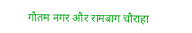गौतम नगर और रामबाग चौराहा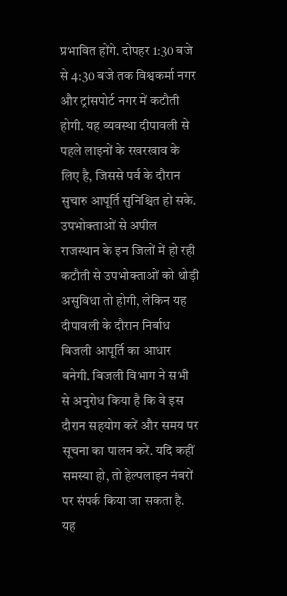प्रभावित होंगे. दोपहर 1:30 बजे से 4:30 बजे तक विश्वकर्मा नगर और ट्रांसपोर्ट नगर में कटौती होगी. यह व्यवस्था दीपावली से पहले लाइनों के रखरखाव के लिए है, जिससे पर्व के दौरान सुचारु आपूर्ति सुनिश्चित हो सके.
उपभोक्ताओं से अपील
राजस्थान के इन जिलों में हो रही कटौती से उपभोक्ताओं को थोड़ी असुविधा तो होगी, लेकिन यह दीपावली के दौरान निर्बाध बिजली आपूर्ति का आधार बनेगी. बिजली विभाग ने सभी से अनुरोध किया है कि वे इस दौरान सहयोग करें और समय पर सूचना का पालन करें. यदि कहीं समस्या हो, तो हेल्पलाइन नंबरों पर संपर्क किया जा सकता है. यह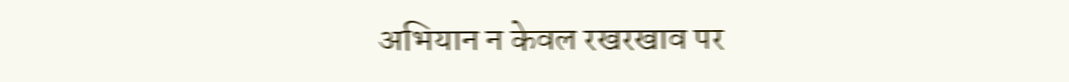अभियान न केवल रखरखाव पर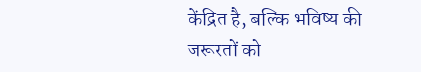केंद्रित है, बल्कि भविष्य की जरूरतों को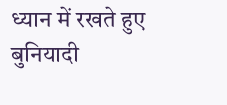ध्यान में रखते हुए बुनियादी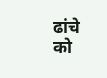ढांचे को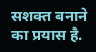सशक्त बनाने का प्रयास है.